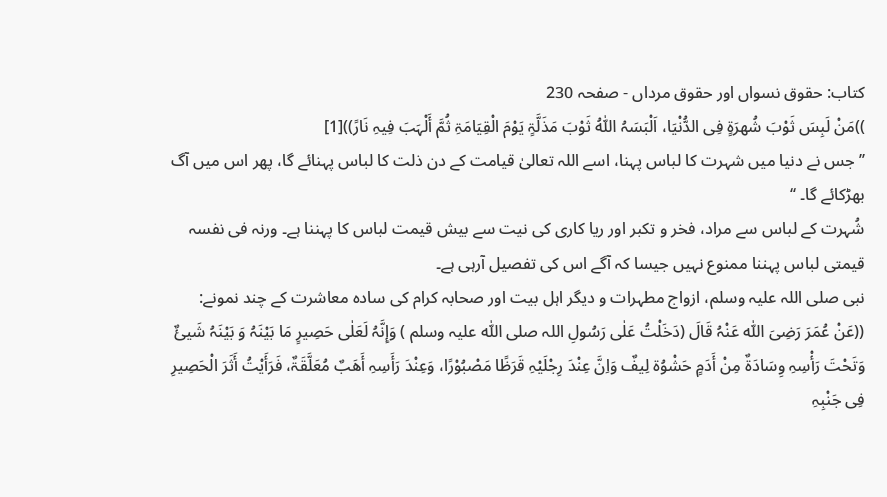کتاب: حقوق نسواں اور حقوق مرداں - صفحہ 230
))مَنْ لَبِسَ ثَوْبَ شُھرَۃٍ فِی الدُّنْیَا، اَلْبَسَہُ اللّٰہُ ثَوْبَ مَذَلَّۃٍ یَوْمَ الْقِیَامَۃِ ثُمَّ أَلْہَبَ فِیہِ نَارً))[1]
’’جس نے دنیا میں شہرت کا لباس پہنا، اسے اللہ تعالیٰ قیامت کے دن ذلت کا لباس پہنائے گا، پھر اس میں آگ بھڑکائے گا۔ ‘‘
شُہرت کے لباس سے مراد، فخر و تکبر اور ریا کاری کی نیت سے بیش قیمت لباس کا پہننا ہے۔ ورنہ فی نفسہ قیمتی لباس پہننا ممنوع نہیں جیسا کہ آگے اس کی تفصیل آرہی ہے۔
نبی صلی اللہ علیہ وسلم، ازواج مطہرات و دیگر اہل بیت اور صحابہ کرام کی سادہ معاشرت کے چند نمونے:
((عَنْ عُمَرَ رَضِیَ اللّٰہ عَنْہُ قَالَ (دَخَلْتُ عَلٰی رَسُولِ اللہ صلی اللّٰہ علیہ وسلم ) وَإِنَّہُ لَعَلٰی حَصِیرٍ مَا بَیْنَہُ وَ بَیْنَہُ شَیئٌ وَتَحْتَ رَأْسِہِ وِسَادَۃٌ مِنْ أَدَمٍ حَشْوُۃ لِیفٌ وَاِنَّ عِنْدَ رِجْلَیْہِ قَرَظًا مَصْبُوْرًا، وَعِنْدَ رَأَسِہِ أَھَبٌ مُعَلَّقَۃٌ، فَرَأَیْتُ أَثَرَ الْحَصِیرِ فِی جَنْبِہِ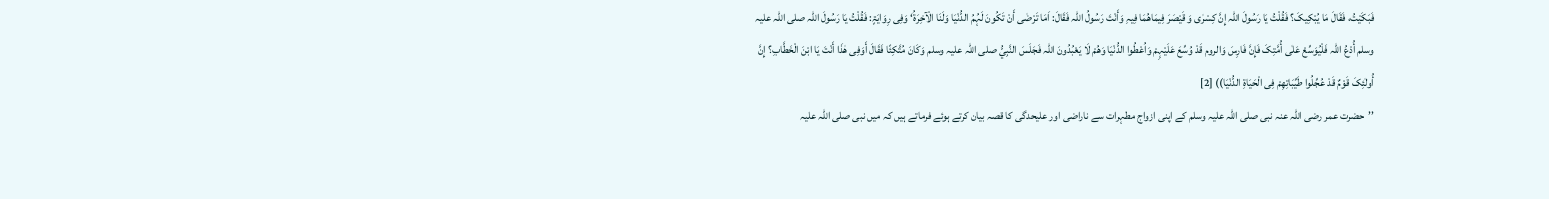فَبَکَیْتُ، فَقَالَ مَا یُبْکِیکَ؟ فَقُلْتُ یَا رَسُولَ اللّٰہ إِنَّ کِسْرٰی وَ قَیْصَرَ فِیمَاھُمَا فِیہِ وَأَنْتَ رَسُولُ اللّٰہ فَقَالَ: اَمَا تَرْضٰی أَنْ تَکُونَ لَہُمُ الدُّنْیَا وَلَنَا الْآخِرَۃُ‘ وَفِی رِوَایَۃٍ: فَقُلْتُ یَا رَسُولَ اللہ صلی اللہ علیہ وسلم أُدْعُ اللّٰہ فَلْیُوَسِّعْ عَلٰی أُمَّتِکَ فَإِنَّ فَارِسَ وَالروم قَدْ وُسِّعَ عَلَیْہِمْ وَاُعْطُوا الدُّنْیَا وَھُمْ لَا یَعْبُدُونَ اللہ فَجَلَسَ النَّبِيُّ صلی اللّٰہ علیہ وسلم وَکَانَ مُتَّکِئًا فَقَالَ أَوَفِی ھٰذَا أَنْتَ یَا ابْنَ الْخَطَّابِ؟ إِنَّ أُولٰئِکَ قَوْمٌ قَدْ عُجِّلُوا طَیِّبَاتِھِمْ فِی الْحَیَاۃِ الدُّنْیَا)) [2]
’’حضرت عمر رضی اللہ عنہ نبی صلی اللہ علیہ وسلم کے اپنی ازواج مطہرات سے ناراضی اور علیحدگی کا قصہ بیان کرتے ہوئے فرماتے ہیں کہ میں نبی صلی اللہ علیہ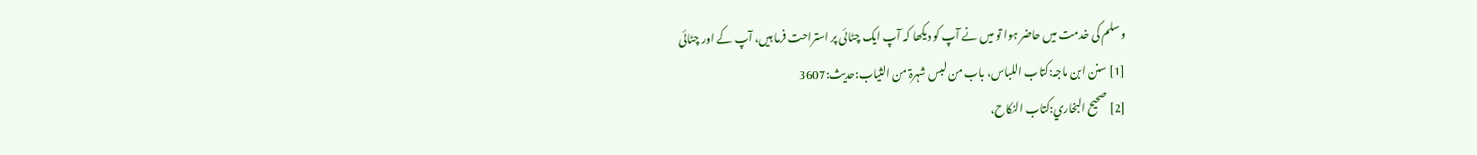وسلم کی خدمت میں حاضر ہوا تو میں نے آپ کو دیکھا کہ آپ ایک چٹائی پر استراحت فرما ہیں، آپ کے اور چٹائی
[1] سنن ابن ماجہ:کتاب اللباس، باب من لبس شہرۃ من الثیاب:حدیث:3607
[2] صحیح البخاري:کتاب النکاح،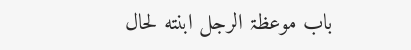باب موعظۃ الرجل ابنته لحال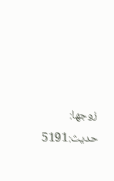زوجھا: حدیث:5191